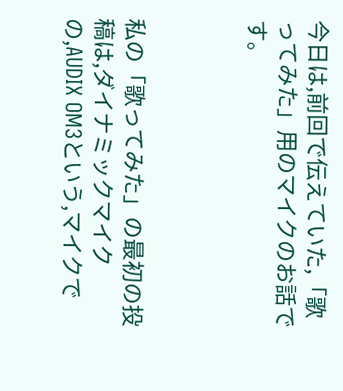今日は,前回で伝えていた,「歌ってみた」用のマイクのお話です。



私の「歌ってみた」の最初の投稿は,ダイナミックマイクの,AUDIX OM3という,マイクで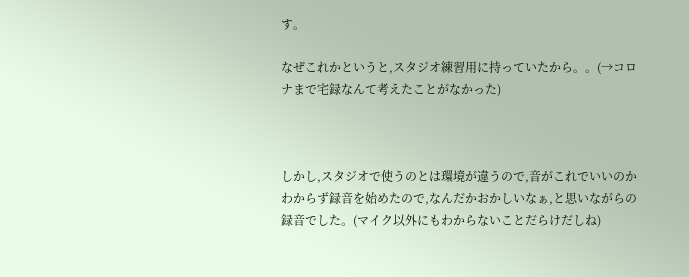す。

なぜこれかというと,スタジオ練習用に持っていたから。。(→コロナまで宅録なんて考えたことがなかった)



しかし,スタジオで使うのとは環境が違うので,音がこれでいいのかわからず録音を始めたので,なんだかおかしいなぁ,と思いながらの録音でした。(マイク以外にもわからないことだらけだしね)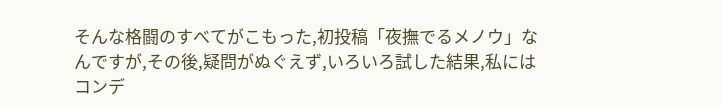そんな格闘のすべてがこもった,初投稿「夜撫でるメノウ」なんですが,その後,疑問がぬぐえず,いろいろ試した結果,私にはコンデ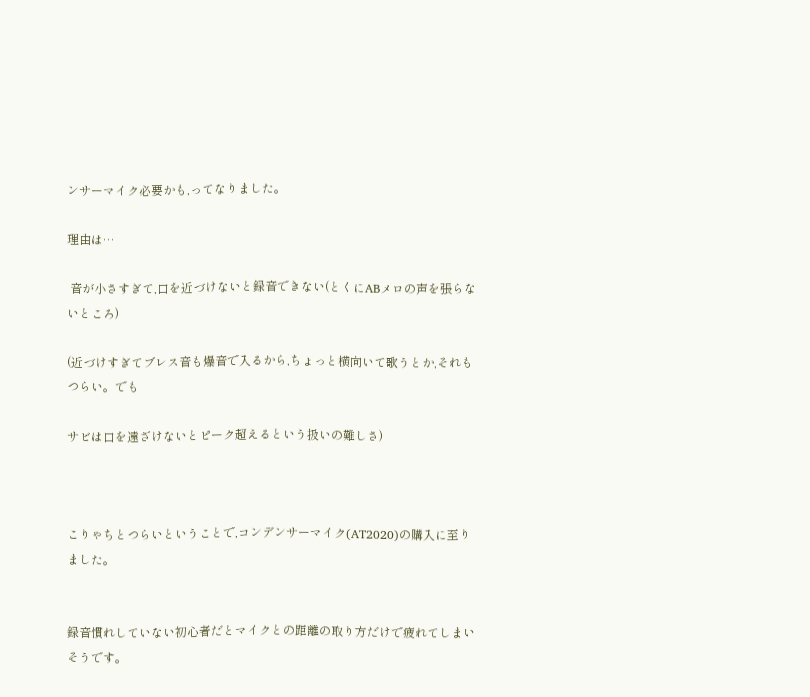ンサーマイク必要かも,ってなりました。

理由は…

 音が小さすぎて,口を近づけないと録音できない(とくにABメロの声を張らないところ)

(近づけすぎてブレス音も爆音で入るから,ちょっと横向いて歌うとか,それもつらい。でも

サビは口を遠ざけないとピーク超えるという扱いの難しさ)



こりゃちとつらいということで,コンデンサーマイク(AT2020)の購入に至りました。


録音慣れしていない初心者だとマイクとの距離の取り方だけで疲れてしまいそうです。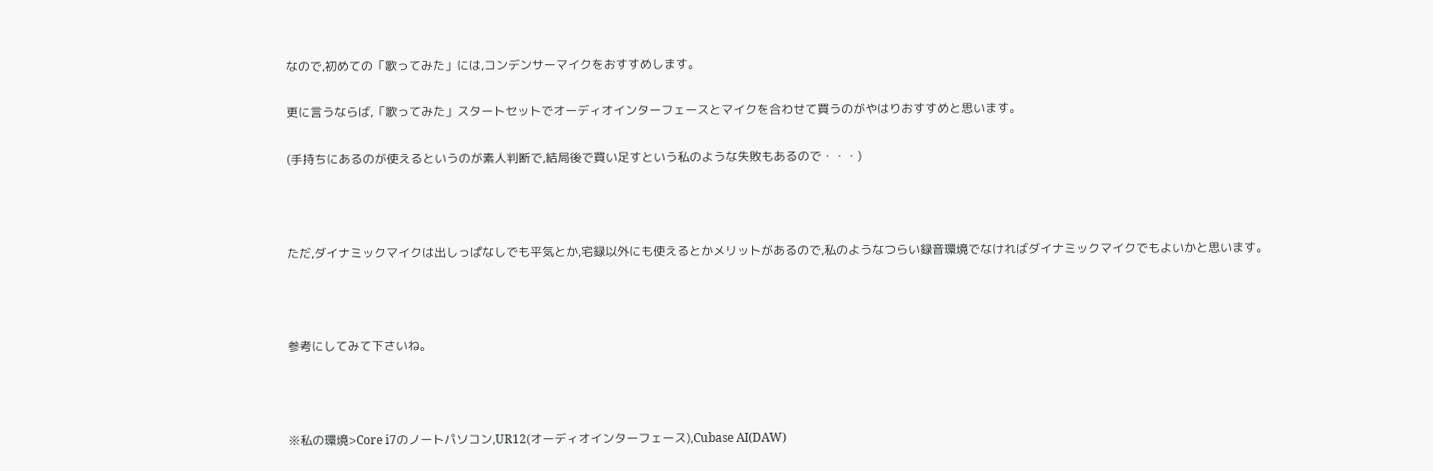なので,初めての「歌ってみた」には,コンデンサーマイクをおすすめします。

更に言うならば,「歌ってみた」スタートセットでオーディオインターフェースとマイクを合わせて買うのがやはりおすすめと思います。

(手持ちにあるのが使えるというのが素人判断で,結局後で買い足すという私のような失敗もあるので・・・)



ただ,ダイナミックマイクは出しっぱなしでも平気とか,宅録以外にも使えるとかメリットがあるので,私のようなつらい録音環境でなければダイナミックマイクでもよいかと思います。



参考にしてみて下さいね。



※私の環境>Core i7のノートパソコン,UR12(オーディオインターフェース),Cubase AI(DAW)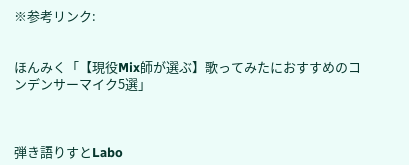※参考リンク:


ほんみく「【現役Mix師が選ぶ】歌ってみたにおすすめのコンデンサーマイク5選」



弾き語りすとLabo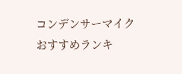コンデンサーマイク おすすめランキ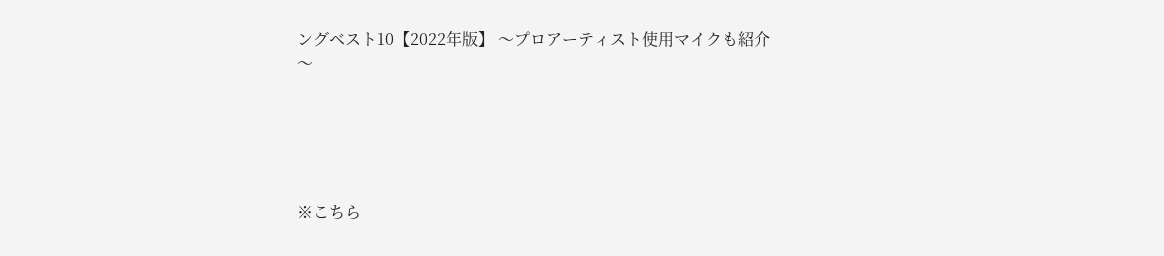ングベスト10【2022年版】 〜プロアーティスト使用マイクも紹介〜





※こちら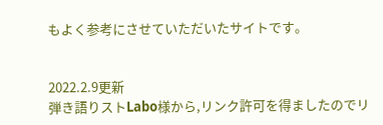もよく参考にさせていただいたサイトです。


2022.2.9更新
弾き語りストLabo様から,リンク許可を得ましたのでリ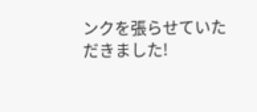ンクを張らせていただきました!